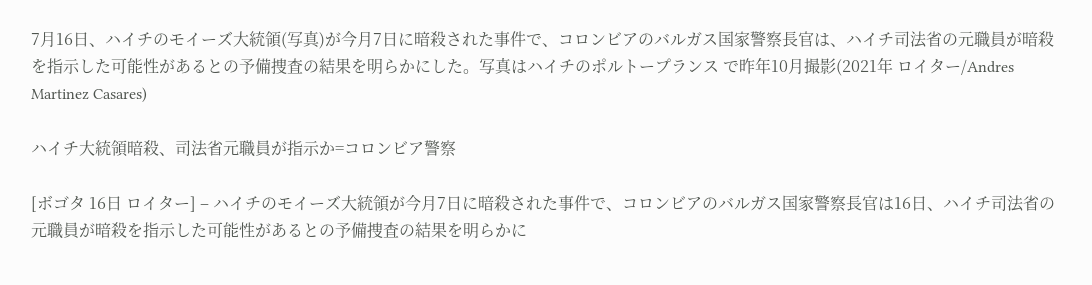7月16日、ハイチのモイーズ大統領(写真)が今月7日に暗殺された事件で、コロンビアのバルガス国家警察長官は、ハイチ司法省の元職員が暗殺を指示した可能性があるとの予備捜査の結果を明らかにした。写真はハイチのポルトープランス で昨年10月撮影(2021年 ロイター/Andres Martinez Casares)

ハイチ大統領暗殺、司法省元職員が指示か=コロンビア警察

[ボゴタ 16日 ロイター] – ハイチのモイーズ大統領が今月7日に暗殺された事件で、コロンビアのバルガス国家警察長官は16日、ハイチ司法省の元職員が暗殺を指示した可能性があるとの予備捜査の結果を明らかに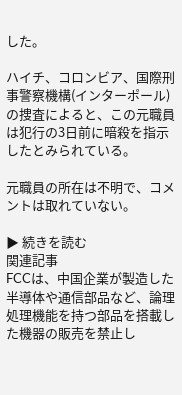した。

ハイチ、コロンビア、国際刑事警察機構(インターポール)の捜査によると、この元職員は犯行の3日前に暗殺を指示したとみられている。

元職員の所在は不明で、コメントは取れていない。

▶ 続きを読む
関連記事
FCCは、中国企業が製造した半導体や通信部品など、論理処理機能を持つ部品を搭載した機器の販売を禁止し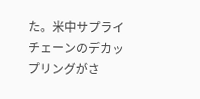た。米中サプライチェーンのデカップリングがさ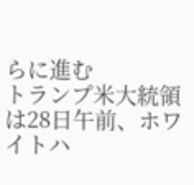らに進む
トランプ米大統領は28日午前、ホワイトハ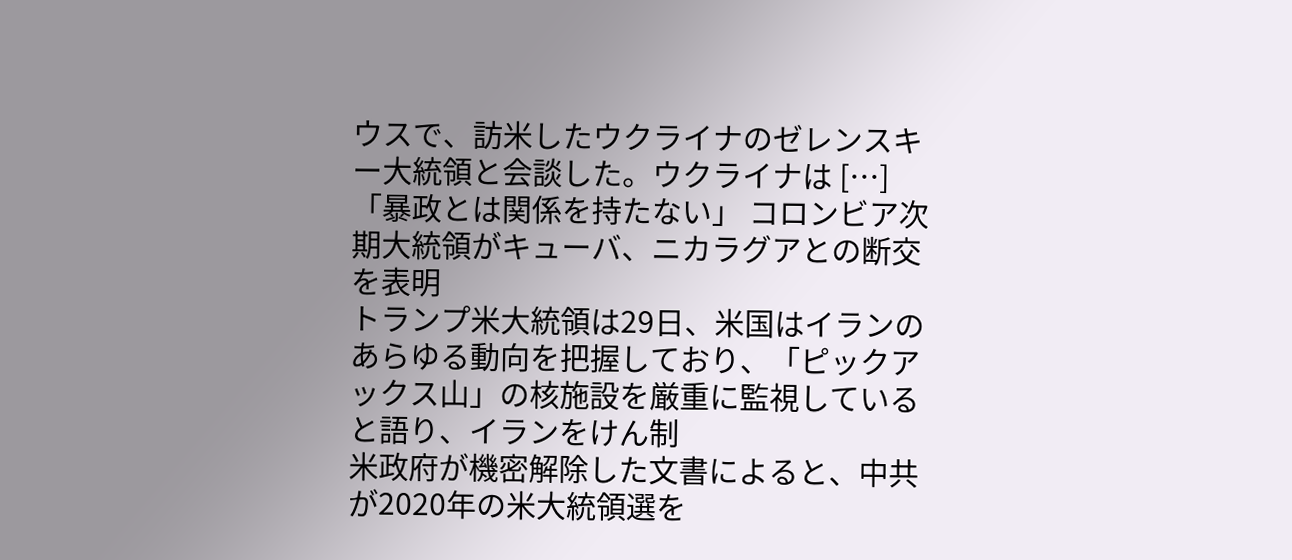ウスで、訪米したウクライナのゼレンスキー大統領と会談した。ウクライナは […]
「暴政とは関係を持たない」 コロンビア次期大統領がキューバ、ニカラグアとの断交を表明
トランプ米大統領は29日、米国はイランのあらゆる動向を把握しており、「ピックアックス山」の核施設を厳重に監視していると語り、イランをけん制
米政府が機密解除した文書によると、中共が2020年の米大統領選を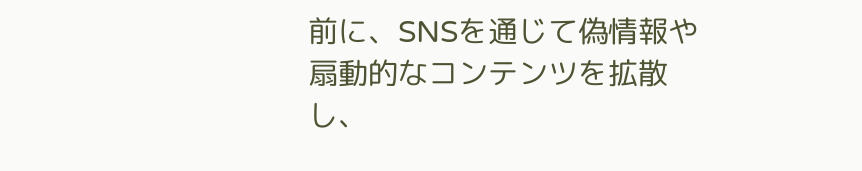前に、SNSを通じて偽情報や扇動的なコンテンツを拡散し、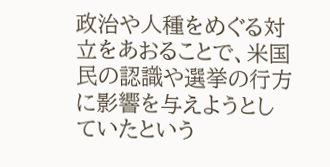政治や人種をめぐる対立をあおることで、米国民の認識や選挙の行方に影響を与えようとしていたという